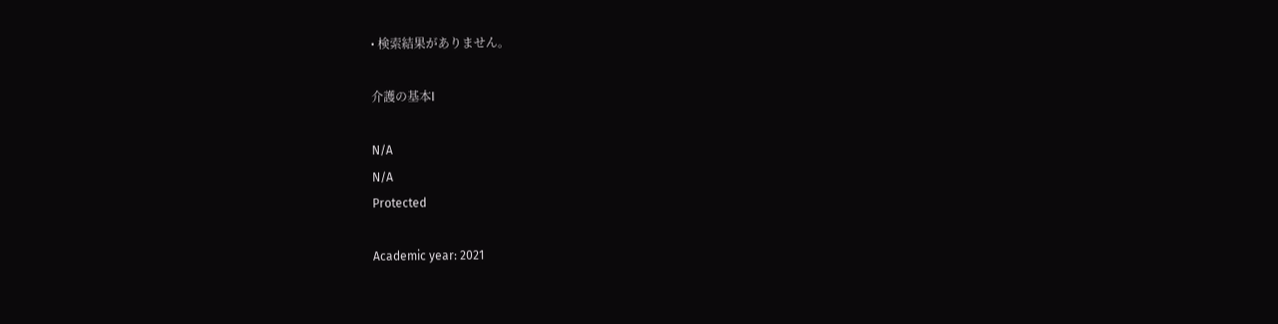• 検索結果がありません。

介護の基本I

N/A
N/A
Protected

Academic year: 2021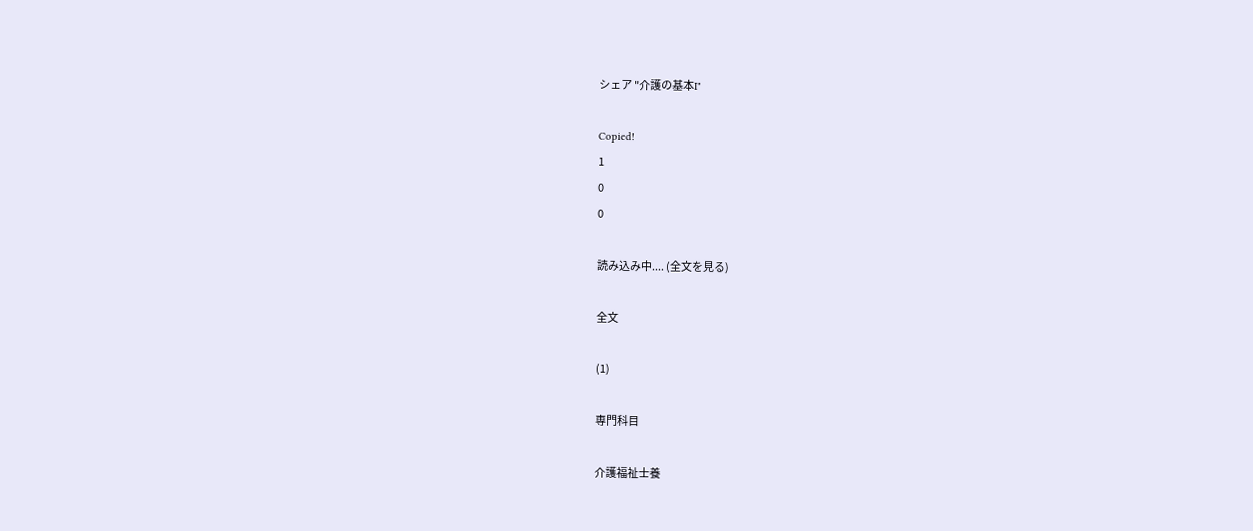シェア "介護の基本I"

Copied!
1
0
0

読み込み中.... (全文を見る)

全文

(1)

専門科目

介護福祉士養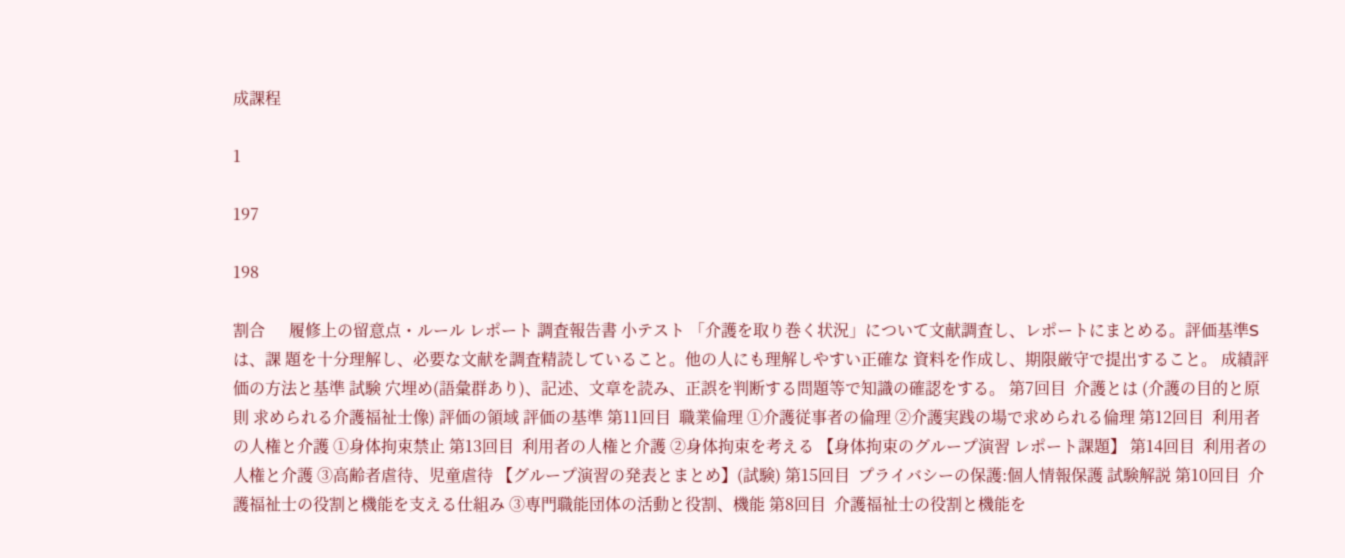成課程

1

197

198

割合      履修上の留意点・ルール レポート 調査報告書 小テスト 「介護を取り巻く状況」について文献調査し、レポートにまとめる。評価基準Sは、課 題を十分理解し、必要な文献を調査精読していること。他の人にも理解しやすい正確な 資料を作成し、期限厳守で提出すること。 成績評価の方法と基準 試験 穴埋め(語彙群あり)、記述、文章を読み、正誤を判断する問題等で知識の確認をする。 第7回目  介護とは (介護の目的と原則 求められる介護福祉士像) 評価の領域 評価の基準 第11回目  職業倫理 ①介護従事者の倫理 ②介護実践の場で求められる倫理 第12回目  利用者の人権と介護 ①身体拘束禁止 第13回目  利用者の人権と介護 ②身体拘束を考える 【身体拘束のグループ演習 レポート課題】 第14回目  利用者の人権と介護 ③高齢者虐待、児童虐待 【グループ演習の発表とまとめ】(試験) 第15回目  プライバシーの保護:個人情報保護 試験解説 第10回目  介護福祉士の役割と機能を支える仕組み ③専門職能団体の活動と役割、機能 第8回目  介護福祉士の役割と機能を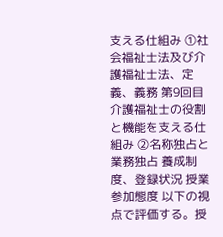支える仕組み ①社会福祉士法及び介護福祉士法、定義、義務 第9回目  介護福祉士の役割と機能を支える仕組み ②名称独占と業務独占 養成制度、登録状況 授業参加態度 以下の視点で評価する。授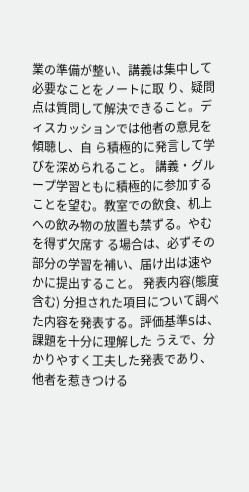業の準備が整い、講義は集中して必要なことをノートに取 り、疑問点は質問して解決できること。ディスカッションでは他者の意見を傾聴し、自 ら積極的に発言して学びを深められること。 講義・グループ学習ともに積極的に参加することを望む。教室での飲食、机上への飲み物の放置も禁ずる。やむを得ず欠席す る場合は、必ずその部分の学習を補い、届け出は速やかに提出すること。 発表内容(態度含む) 分担された項目について調べた内容を発表する。評価基準Sは、課題を十分に理解した うえで、分かりやすく工夫した発表であり、他者を惹きつける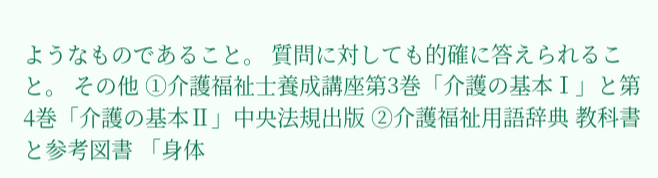ようなものであること。 質問に対しても的確に答えられること。 その他 ①介護福祉士養成講座第3巻「介護の基本Ⅰ」と第4巻「介護の基本Ⅱ」中央法規出版 ②介護福祉用語辞典 教科書と参考図書 「身体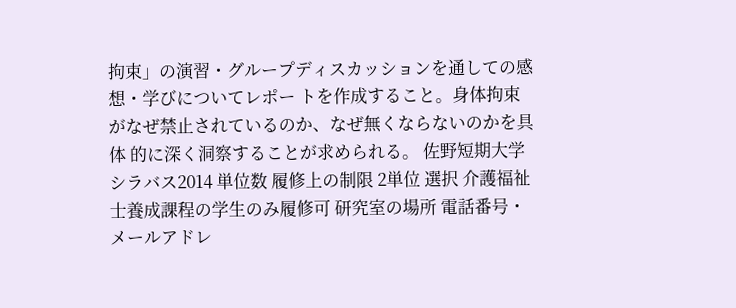拘束」の演習・グループディスカッションを通しての感想・学びについてレポー トを作成すること。身体拘束がなぜ禁止されているのか、なぜ無くならないのかを具体 的に深く洞察することが求められる。 佐野短期大学シラバス2014 単位数 履修上の制限 2単位 選択 介護福祉士養成課程の学生のみ履修可 研究室の場所 電話番号・メールアドレ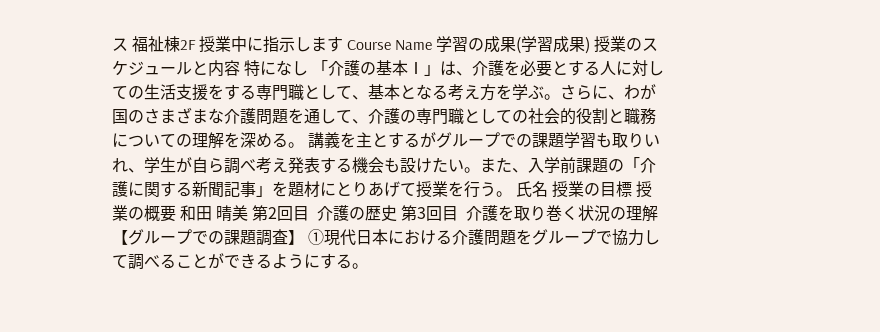ス 福祉棟2F 授業中に指示します Course Name 学習の成果(学習成果) 授業のスケジュールと内容 特になし 「介護の基本Ⅰ」は、介護を必要とする人に対しての生活支援をする専門職として、基本となる考え方を学ぶ。さらに、わが 国のさまざまな介護問題を通して、介護の専門職としての社会的役割と職務についての理解を深める。 講義を主とするがグループでの課題学習も取りいれ、学生が自ら調べ考え発表する機会も設けたい。また、入学前課題の「介 護に関する新聞記事」を題材にとりあげて授業を行う。 氏名 授業の目標 授業の概要 和田 晴美 第2回目  介護の歴史 第3回目  介護を取り巻く状況の理解 【グループでの課題調査】 ①現代日本における介護問題をグループで協力して調べることができるようにする。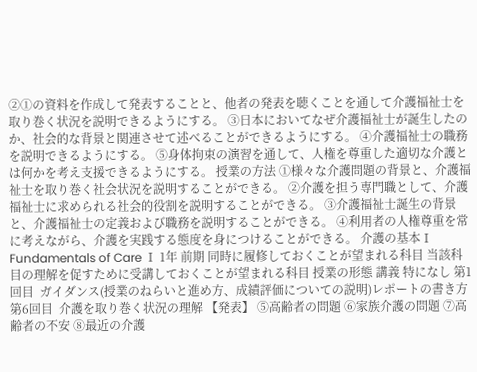②①の資料を作成して発表することと、他者の発表を聴くことを通して介護福祉士を取り巻く状況を説明できるようにする。 ③日本においてなぜ介護福祉士が誕生したのか、社会的な背景と関連させて述べることができるようにする。 ④介護福祉士の職務を説明できるようにする。 ⑤身体拘束の演習を通して、人権を尊重した適切な介護とは何かを考え支援できるようにする。 授業の方法 ①様々な介護問題の背景と、介護福祉士を取り巻く社会状況を説明することができる。 ②介護を担う専門職として、介護福祉士に求められる社会的役割を説明することができる。 ③介護福祉士誕生の背景と、介護福祉士の定義および職務を説明することができる。 ④利用者の人権尊重を常に考えながら、介護を実践する態度を身につけることができる。 介護の基本Ⅰ Fundamentals of Care Ⅰ 1年 前期 同時に履修しておくことが望まれる科目 当該科目の理解を促すために受講しておくことが望まれる科目 授業の形態 講義 特になし 第1回目  ガイダンス(授業のねらいと進め方、成績評価についての説明)レポートの書き方 第6回目  介護を取り巻く状況の理解 【発表】 ⑤高齢者の問題 ⑥家族介護の問題 ⑦高齢者の不安 ⑧最近の介護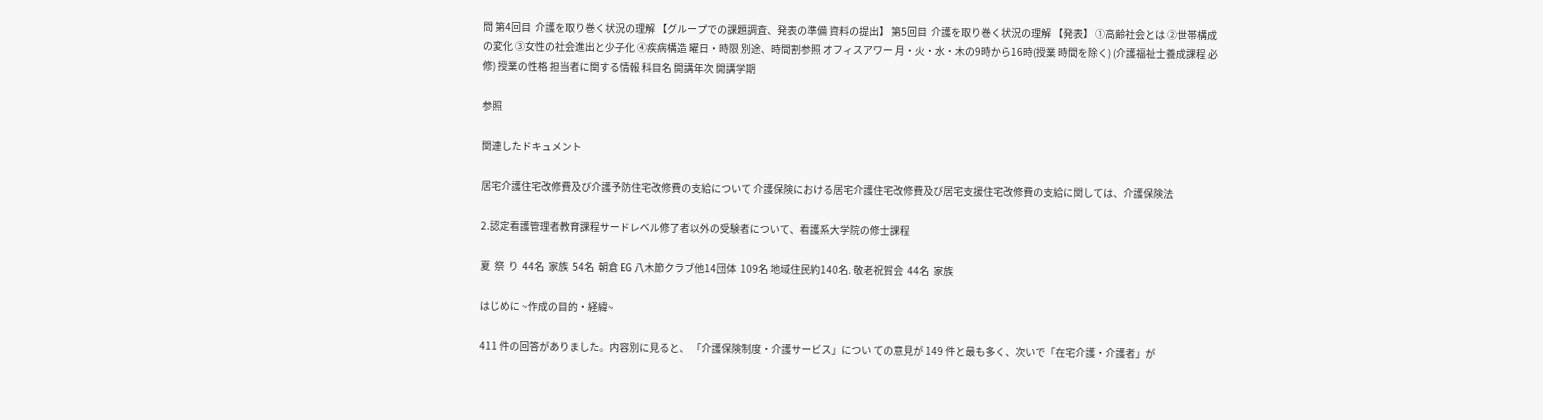問 第4回目  介護を取り巻く状況の理解 【グループでの課題調査、発表の準備 資料の提出】 第5回目  介護を取り巻く状況の理解 【発表】 ①高齢社会とは ②世帯構成の変化 ③女性の社会進出と少子化 ④疾病構造 曜日・時限 別途、時間割参照 オフィスアワー 月・火・水・木の9時から16時(授業 時間を除く) (介護福祉士養成課程 必修) 授業の性格 担当者に関する情報 科目名 開講年次 開講学期

参照

関連したドキュメント

居宅介護住宅改修費及び介護予防住宅改修費の支給について 介護保険における居宅介護住宅改修費及び居宅支援住宅改修費の支給に関しては、介護保険法

2.認定看護管理者教育課程サードレベル修了者以外の受験者について、看護系大学院の修士課程

夏  祭  り  44名  家族  54名  朝倉 EG 八木節クラブ他14団体  109名 地域住民約140名. 敬老祝賀会  44名  家族

はじめに ~作成の目的・経緯~

411 件の回答がありました。内容別に見ると、 「介護保険制度・介護サービス」につい ての意見が 149 件と最も多く、次いで「在宅介護・介護者」が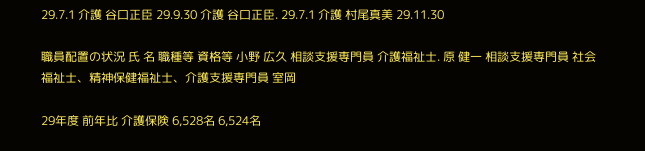29.7.1 介護 谷口正臣 29.9.30 介護 谷口正臣. 29.7.1 介護 村尾真美 29.11.30

職員配置の状況 氏 名 職種等 資格等 小野 広久 相談支援専門員 介護福祉士. 原 健一 相談支援専門員 社会福祉士、精神保健福祉士、介護支援専門員 室岡

29年度 前年比 介護保険 6,528名 6,524名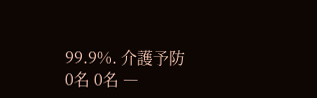99.9%. 介護予防 0名 0名 ―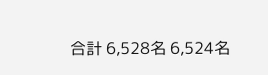合計 6,528名 6,524名